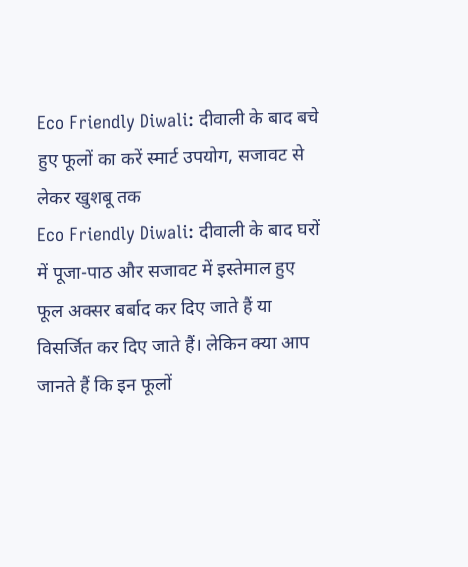Eco Friendly Diwali: दीवाली के बाद बचे हुए फूलों का करें स्मार्ट उपयोग, सजावट से लेकर खुशबू तक
Eco Friendly Diwali: दीवाली के बाद घरों में पूजा-पाठ और सजावट में इस्तेमाल हुए फूल अक्सर बर्बाद कर दिए जाते हैं या विसर्जित कर दिए जाते हैं। लेकिन क्या आप जानते हैं कि इन फूलों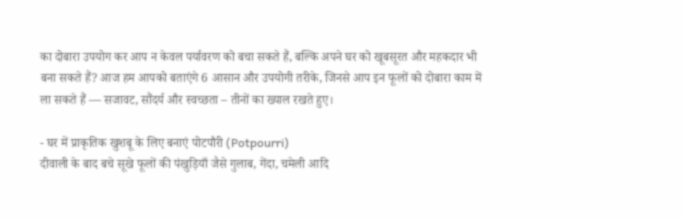का दोबारा उपयोग कर आप न केवल पर्यावरण को बचा सकते हैं, बल्कि अपने घर को खूबसूरत और महकदार भी बना सकते हैं? आज हम आपको बताएंगे 6 आसान और उपयोगी तरीके, जिनसे आप इन फूलों को दोबारा काम में ला सकते हैं — सजावट, सौंदर्य और स्वच्छता – तीनों का ख्याल रखते हुए।

- घर में प्राकृतिक खुशबू के लिए बनाएं पोटपौरी (Potpourri)
दीवाली के बाद बचे सूखे फूलों की पंखुड़ियाँ जैसे गुलाब, गेंदा, चमेली आदि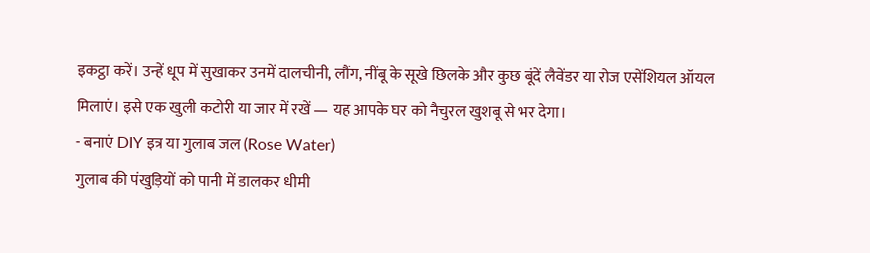इकट्ठा करें। उन्हें धूप में सुखाकर उनमें दालचीनी, लौंग, नींबू के सूखे छिलके और कुछ बूंदें लैवेंडर या रोज एसेंशियल ऑयल मिलाएं। इसे एक खुली कटोरी या जार में रखें — यह आपके घर को नैचुरल खुशबू से भर देगा।
- बनाएं DIY इत्र या गुलाब जल (Rose Water)
गुलाब की पंखुड़ियों को पानी में डालकर धीमी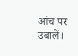आंच पर उबालें।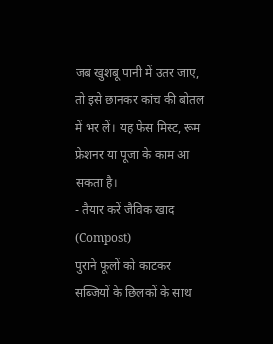जब खुशबू पानी में उतर जाए, तो इसे छानकर कांच की बोतल में भर लें। यह फेस मिस्ट, रूम फ्रेशनर या पूजा के काम आ सकता है।
- तैयार करें जैविक खाद (Compost)
पुराने फूलों को काटकर सब्जियों के छिलकों के साथ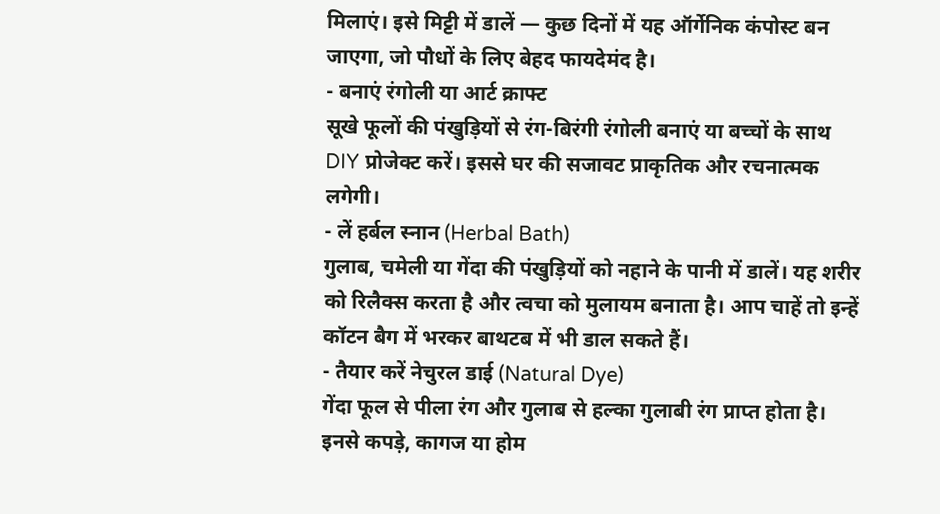मिलाएं। इसे मिट्टी में डालें — कुछ दिनों में यह ऑर्गेनिक कंपोस्ट बन जाएगा, जो पौधों के लिए बेहद फायदेमंद है।
- बनाएं रंगोली या आर्ट क्राफ्ट
सूखे फूलों की पंखुड़ियों से रंग-बिरंगी रंगोली बनाएं या बच्चों के साथ DIY प्रोजेक्ट करें। इससे घर की सजावट प्राकृतिक और रचनात्मक लगेगी।
- लें हर्बल स्नान (Herbal Bath)
गुलाब, चमेली या गेंदा की पंखुड़ियों को नहाने के पानी में डालें। यह शरीर को रिलैक्स करता है और त्वचा को मुलायम बनाता है। आप चाहें तो इन्हें कॉटन बैग में भरकर बाथटब में भी डाल सकते हैं।
- तैयार करें नेचुरल डाई (Natural Dye)
गेंदा फूल से पीला रंग और गुलाब से हल्का गुलाबी रंग प्राप्त होता है। इनसे कपड़े, कागज या होम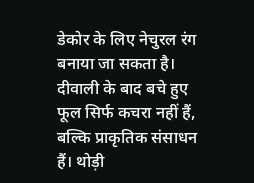डेकोर के लिए नेचुरल रंग बनाया जा सकता है।
दीवाली के बाद बचे हुए फूल सिर्फ कचरा नहीं हैं, बल्कि प्राकृतिक संसाधन हैं। थोड़ी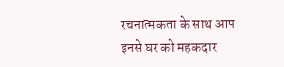रचनात्मकता के साथ आप इनसे घर को महकदार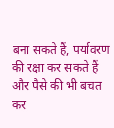बना सकते हैं, पर्यावरण की रक्षा कर सकते हैं और पैसे की भी बचत कर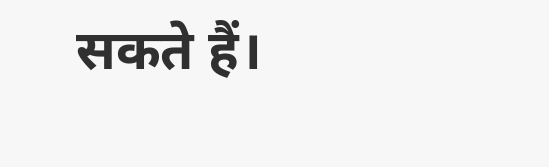सकते हैं।